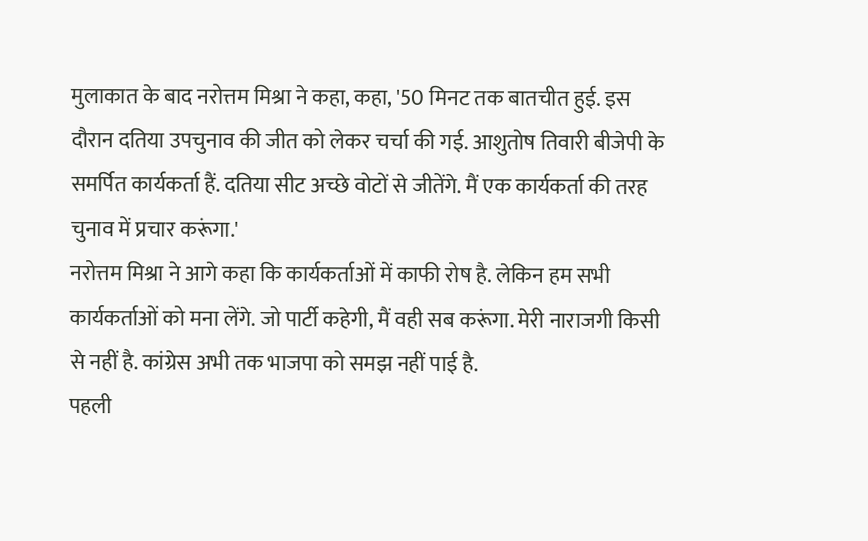मुलाकात के बाद नरोत्तम मिश्रा ने कहा, कहा, '50 मिनट तक बातचीत हुई. इस दौरान दतिया उपचुनाव की जीत को लेकर चर्चा की गई. आशुतोष तिवारी बीजेपी के समर्पित कार्यकर्ता हैं. दतिया सीट अच्छे वोटों से जीतेंगे. मैं एक कार्यकर्ता की तरह चुनाव में प्रचार करूंगा.'
नरोत्तम मिश्रा ने आगे कहा कि कार्यकर्ताओं में काफी रोष है. लेकिन हम सभी कार्यकर्ताओं को मना लेंगे. जो पार्टी कहेगी, मैं वही सब करूंगा. मेरी नाराजगी किसी से नहीं है. कांग्रेस अभी तक भाजपा को समझ नहीं पाई है.
पहली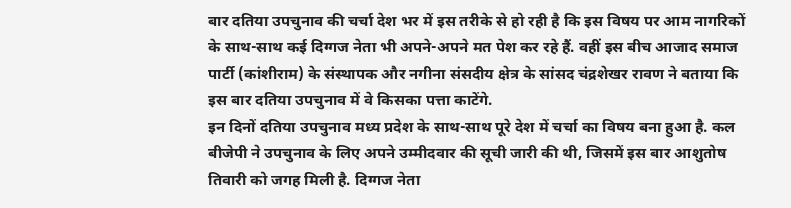बार दतिया उपचुनाव की चर्चा देश भर में इस तरीके से हो रही है कि इस विषय पर आम नागरिकों के साथ-साथ कई दिग्गज नेता भी अपने-अपने मत पेश कर रहे हैं. वहीं इस बीच आजाद समाज पार्टी (कांशीराम) के संस्थापक और नगीना संसदीय क्षेत्र के सांसद चंद्रशेखर रावण ने बताया कि इस बार दतिया उपचुनाव में वे किसका पत्ता काटेंगे.
इन दिनों दतिया उपचुनाव मध्य प्रदेश के साथ-साथ पूरे देश में चर्चा का विषय बना हुआ है. कल बीजेपी ने उपचुनाव के लिए अपने उम्मीदवार की सूची जारी की थी, जिसमें इस बार आशुतोष तिवारी को जगह मिली है. दिग्गज नेता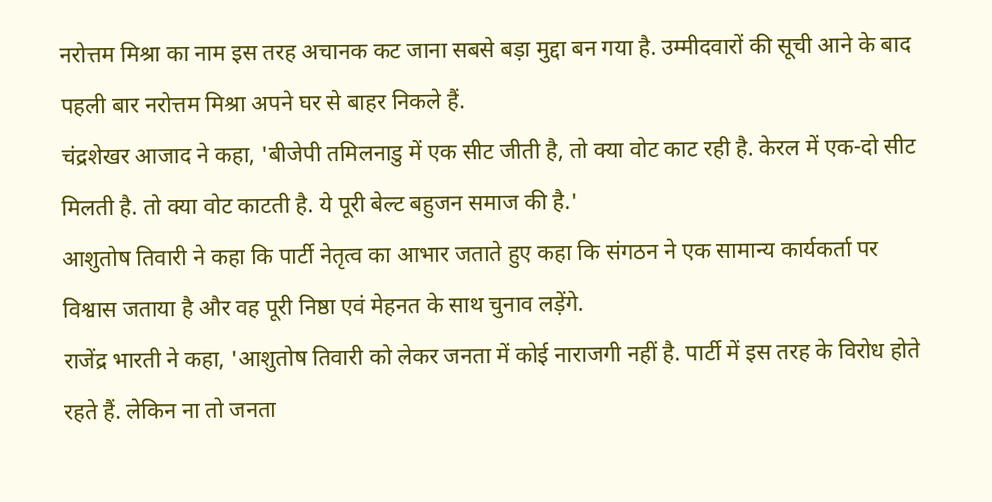नरोत्तम मिश्रा का नाम इस तरह अचानक कट जाना सबसे बड़ा मुद्दा बन गया है. उम्मीदवारों की सूची आने के बाद पहली बार नरोत्तम मिश्रा अपने घर से बाहर निकले हैं.
चंद्रशेखर आजाद ने कहा, 'बीजेपी तमिलनाडु में एक सीट जीती है, तो क्या वोट काट रही है. केरल में एक-दो सीट मिलती है. तो क्या वोट काटती है. ये पूरी बेल्ट बहुजन समाज की है.'
आशुतोष तिवारी ने कहा कि पार्टी नेतृत्व का आभार जताते हुए कहा कि संगठन ने एक सामान्य कार्यकर्ता पर विश्वास जताया है और वह पूरी निष्ठा एवं मेहनत के साथ चुनाव लड़ेंगे.
राजेंद्र भारती ने कहा, 'आशुतोष तिवारी को लेकर जनता में कोई नाराजगी नहीं है. पार्टी में इस तरह के विरोध होते रहते हैं. लेकिन ना तो जनता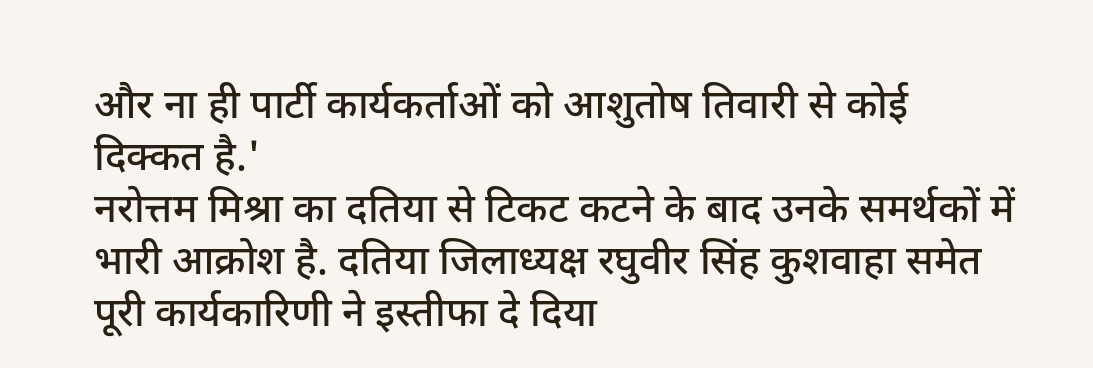और ना ही पार्टी कार्यकर्ताओं को आशुतोष तिवारी से कोई दिक्कत है.'
नरोत्तम मिश्रा का दतिया से टिकट कटने के बाद उनके समर्थकों में भारी आक्रोश है. दतिया जिलाध्यक्ष रघुवीर सिंह कुशवाहा समेत पूरी कार्यकारिणी ने इस्तीफा दे दिया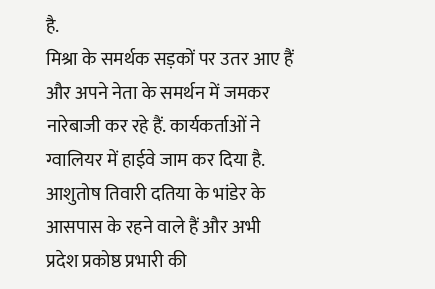है.
मिश्रा के समर्थक सड़कों पर उतर आए हैं और अपने नेता के समर्थन में जमकर नारेबाजी कर रहे हैं. कार्यकर्ताओं ने ग्वालियर में हाईवे जाम कर दिया है.
आशुतोष तिवारी दतिया के भांडेर के आसपास के रहने वाले हैं और अभी प्रदेश प्रकोष्ठ प्रभारी की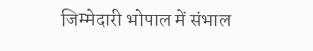जिम्मेदारी भोपाल में संभाल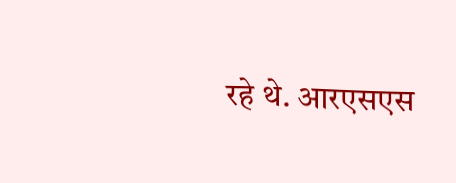रहे थे. आरएसएस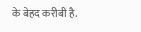के बेहद करीबी है.